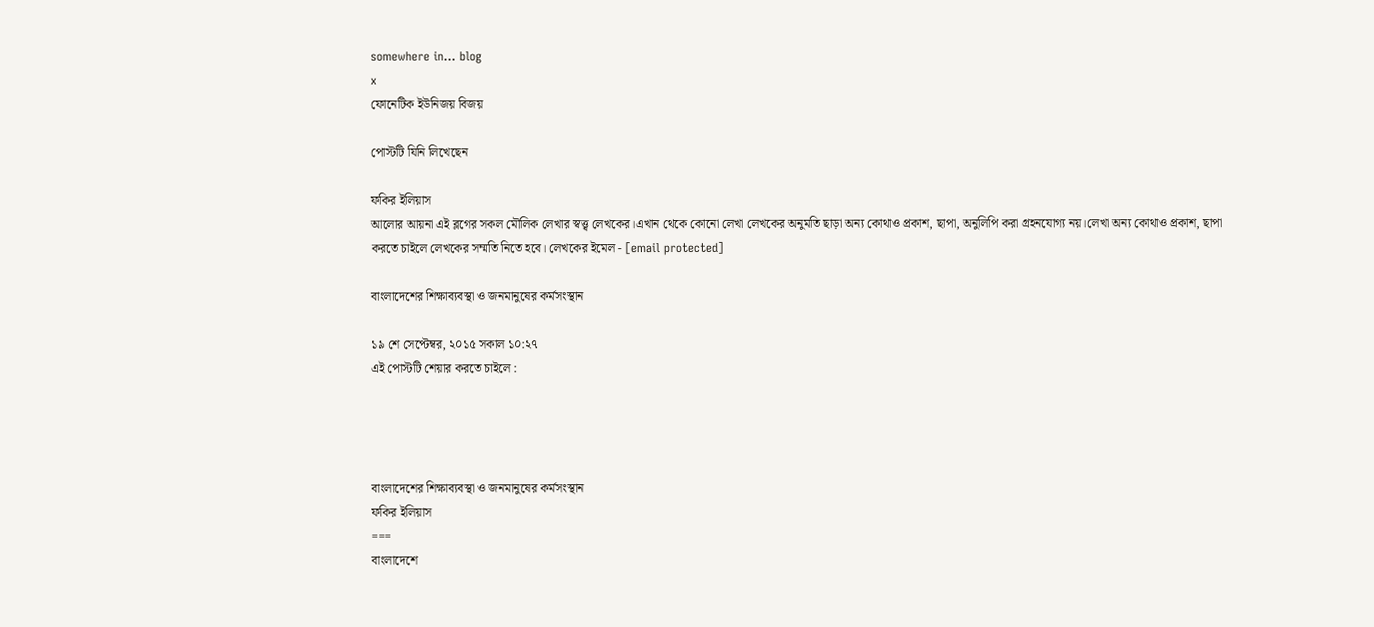somewhere in... blog
x
ফোনেটিক ইউনিজয় বিজয়

পোস্টটি যিনি লিখেছেন

ফকির ইলিয়াস
আলোর আয়না এই ব্লগের সকল মৌলিক লেখার স্বত্ত্ব লেখকের।এখান থেকে কোনো লেখা লেখকের অনুমতি ছাড়া অন্য কোথাও প্রকাশ, ছাপা, অনুলিপি করা গ্রহনযোগ্য নয়।লেখা অন্য কোথাও প্রকাশ, ছাপা করতে চাইলে লেখকের সম্মতি নিতে হবে। লেখকের ইমেল - [email protected]

বাংলাদেশের শিক্ষাব্যবস্থা ও জনমানুষের কর্মসংস্থান

১৯ শে সেপ্টেম্বর, ২০১৫ সকাল ১০:২৭
এই পোস্টটি শেয়ার করতে চাইলে :




বাংলাদেশের শিক্ষাব্যবস্থা ও জনমানুষের কর্মসংস্থান
ফকির ইলিয়াস
===
বাংলাদেশে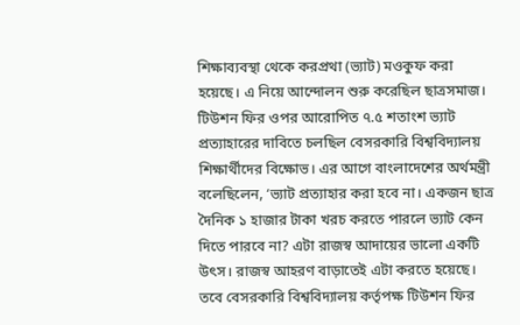শিক্ষাব্যবস্থা থেকে করপ্রথা (ভ্যাট) মওকুফ করা হয়েছে। এ নিয়ে আন্দোলন শুরু করেছিল ছাত্রসমাজ। টিউশন ফির ওপর আরোপিত ৭.৫ শতাংশ ভ্যাট প্রত্যাহারের দাবিতে চলছিল বেসরকারি বিশ্ববিদ্যালয় শিক্ষার্থীদের বিক্ষোভ। এর আগে বাংলাদেশের অর্থমন্ত্রী বলেছিলেন, ‘ভ্যাট প্রত্যাহার করা হবে না। একজন ছাত্র দৈনিক ১ হাজার টাকা খরচ করতে পারলে ভ্যাট কেন দিতে পারবে না? এটা রাজস্ব আদায়ের ভালো একটি উৎস। রাজস্ব আহরণ বাড়াতেই এটা করতে হয়েছে। তবে বেসরকারি বিশ্ববিদ্যালয় কর্তৃপক্ষ টিউশন ফির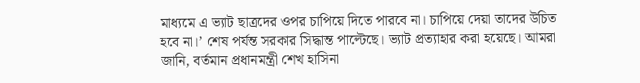মাধ্যমে এ ভ্যাট ছাত্রদের ওপর চাপিয়ে দিতে পারবে না। চাপিয়ে দেয়া তাদের উচিত হবে না।’ শেষ পর্যন্ত সরকার সিদ্ধান্ত পাল্টেছে। ভ্যাট প্রত্যাহার করা হয়েছে। আমরা জানি, বর্তমান প্রধানমন্ত্রী শেখ হাসিনা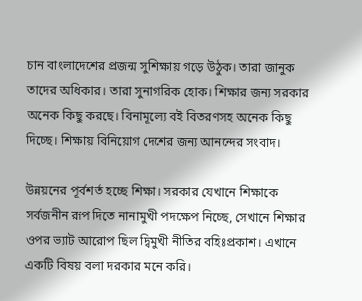চান বাংলাদেশের প্রজন্ম সুশিক্ষায় গড়ে উঠুক। তারা জানুক তাদের অধিকার। তারা সুনাগরিক হোক। শিক্ষার জন্য সরকার অনেক কিছু করছে। বিনামূল্যে বই বিতরণসহ অনেক কিছু দিচ্ছে। শিক্ষায় বিনিয়োগ দেশের জন্য আনন্দের সংবাদ।

উন্নয়নের পূর্বশর্ত হচ্ছে শিক্ষা। সরকার যেখানে শিক্ষাকে সর্বজনীন রূপ দিতে নানামুখী পদক্ষেপ নিচ্ছে, সেখানে শিক্ষার ওপর ভ্যাট আরোপ ছিল দ্বিমুখী নীতির বহিঃপ্রকাশ। এখানে একটি বিষয় বলা দরকার মনে করি।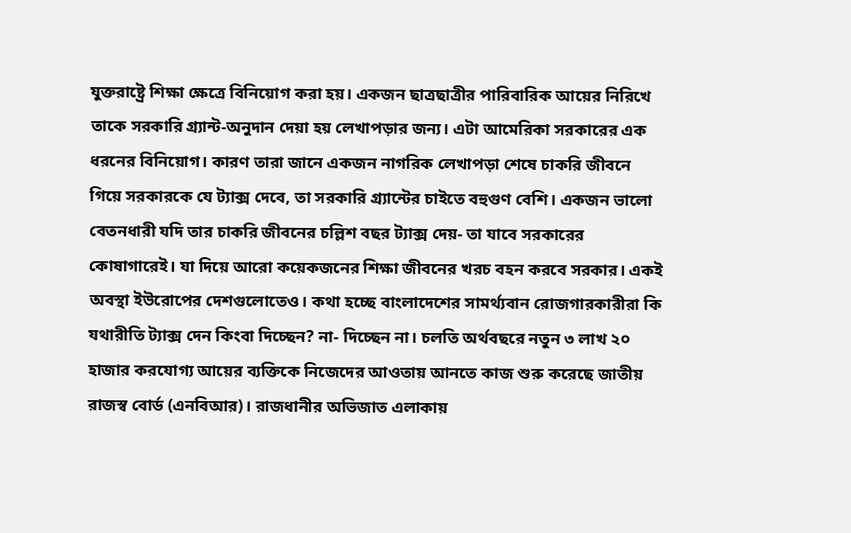যুক্তরাষ্ট্রে শিক্ষা ক্ষেত্রে বিনিয়োগ করা হয়। একজন ছাত্রছাত্রীর পারিবারিক আয়ের নিরিখে তাকে সরকারি গ্র্যান্ট-অনুদান দেয়া হয় লেখাপড়ার জন্য। এটা আমেরিকা সরকারের এক ধরনের বিনিয়োগ। কারণ তারা জানে একজন নাগরিক লেখাপড়া শেষে চাকরি জীবনে গিয়ে সরকারকে যে ট্যাক্স দেবে, তা সরকারি গ্র্যান্টের চাইতে বহুগুণ বেশি। একজন ভালো বেতনধারী যদি তার চাকরি জীবনের চল্লিশ বছর ট্যাক্স দেয়- তা যাবে সরকারের কোষাগারেই। যা দিয়ে আরো কয়েকজনের শিক্ষা জীবনের খরচ বহন করবে সরকার। একই অবস্থা ইউরোপের দেশগুলোতেও। কথা হচ্ছে বাংলাদেশের সামর্থ্যবান রোজগারকারীরা কি যথারীতি ট্যাক্স দেন কিংবা দিচ্ছেন? না- দিচ্ছেন না। চলতি অর্থবছরে নতুন ৩ লাখ ২০ হাজার করযোগ্য আয়ের ব্যক্তিকে নিজেদের আওতায় আনতে কাজ শুরু করেছে জাতীয় রাজস্ব বোর্ড (এনবিআর)। রাজধানীর অভিজাত এলাকায়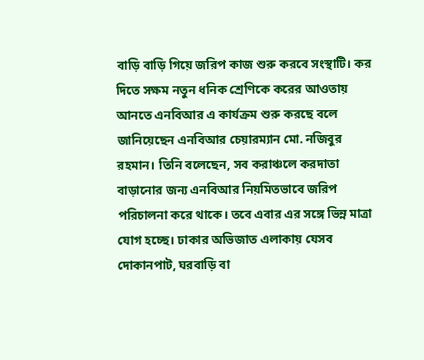বাড়ি বাড়ি গিয়ে জরিপ কাজ শুরু করবে সংস্থাটি। কর দিতে সক্ষম নতুন ধনিক শ্রেণিকে করের আওতায় আনতে এনবিআর এ কার্যক্রম শুরু করছে বলে জানিয়েছেন এনবিআর চেয়ারম্যান মো. নজিবুর রহমান। তিনি বলেছেন, সব করাঞ্চলে করদাতা বাড়ানোর জন্য এনবিআর নিয়মিতভাবে জরিপ পরিচালনা করে থাকে। তবে এবার এর সঙ্গে ভিন্ন মাত্রা যোগ হচ্ছে। ঢাকার অভিজাত এলাকায় যেসব দোকানপাট, ঘরবাড়ি বা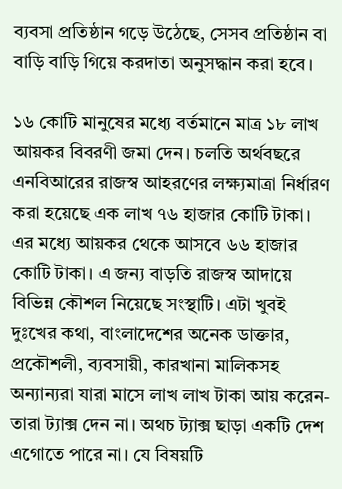ব্যবসা প্রতিষ্ঠান গড়ে উঠেছে, সেসব প্রতিষ্ঠান বা বাড়ি বাড়ি গিয়ে করদাতা অনুসদ্ধান করা হবে।

১৬ কোটি মানুষের মধ্যে বর্তমানে মাত্র ১৮ লাখ আয়কর বিবরণী জমা দেন। চলতি অর্থবছরে এনবিআরের রাজস্ব আহরণের লক্ষ্যমাত্রা নির্ধারণ করা হয়েছে এক লাখ ৭৬ হাজার কোটি টাকা। এর মধ্যে আয়কর থেকে আসবে ৬৬ হাজার কোটি টাকা। এ জন্য বাড়তি রাজস্ব আদায়ে বিভিন্ন কৌশল নিয়েছে সংস্থাটি। এটা খুবই দুঃখের কথা, বাংলাদেশের অনেক ডাক্তার, প্রকৌশলী, ব্যবসায়ী, কারখানা মালিকসহ অন্যান্যরা যারা মাসে লাখ লাখ টাকা আয় করেন- তারা ট্যাক্স দেন না। অথচ ট্যাক্স ছাড়া একটি দেশ এগোতে পারে না। যে বিষয়টি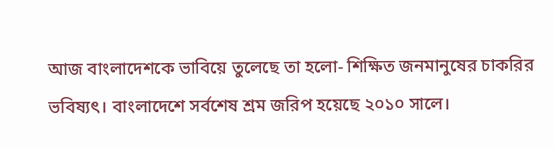আজ বাংলাদেশকে ভাবিয়ে তুলেছে তা হলো- শিক্ষিত জনমানুষের চাকরির ভবিষ্যৎ। বাংলাদেশে সর্বশেষ শ্রম জরিপ হয়েছে ২০১০ সালে।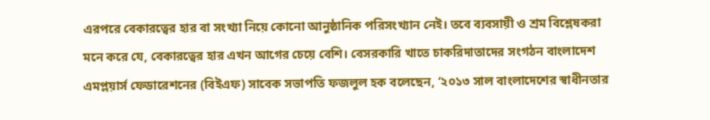এরপরে বেকারত্বের হার বা সংখ্যা নিয়ে কোনো আনুষ্ঠানিক পরিসংখ্যান নেই। তবে ব্যবসায়ী ও শ্রম বিশ্লেষকরা মনে করে যে, বেকারত্বের হার এখন আগের চেয়ে বেশি। বেসরকারি খাতে চাকরিদাতাদের সংগঠন বাংলাদেশ এমপ্লয়ার্স ফেডারেশনের (বিইএফ) সাবেক সভাপতি ফজলুল হক বলেছেন, ‘২০১৩ সাল বাংলাদেশের স্বাধীনতার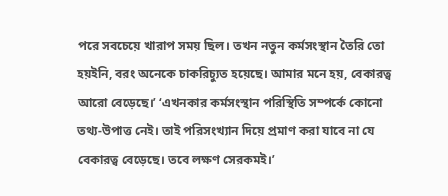পরে সবচেয়ে খারাপ সময় ছিল। তখন নতুন কর্মসংস্থান তৈরি তো হয়ইনি, বরং অনেকে চাকরিচ্যুত হয়েছে। আমার মনে হয়, বেকারত্ব আরো বেড়েছে।’ ‘এখনকার কর্মসংস্থান পরিস্থিতি সম্পর্কে কোনো তথ্য-উপাত্ত নেই। তাই পরিসংখ্যান দিয়ে প্রমাণ করা যাবে না যে বেকারত্ব বেড়েছে। তবে লক্ষণ সেরকমই।’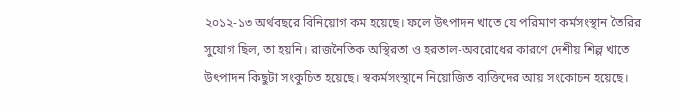২০১২-১৩ অর্থবছরে বিনিয়োগ কম হয়েছে। ফলে উৎপাদন খাতে যে পরিমাণ কর্মসংস্থান তৈরির সুযোগ ছিল, তা হয়নি। রাজনৈতিক অস্থিরতা ও হরতাল-অবরোধের কারণে দেশীয় শিল্প খাতে উৎপাদন কিছুটা সংকুচিত হয়েছে। স্বকর্মসংস্থানে নিয়োজিত ব্যক্তিদের আয় সংকোচন হয়েছে।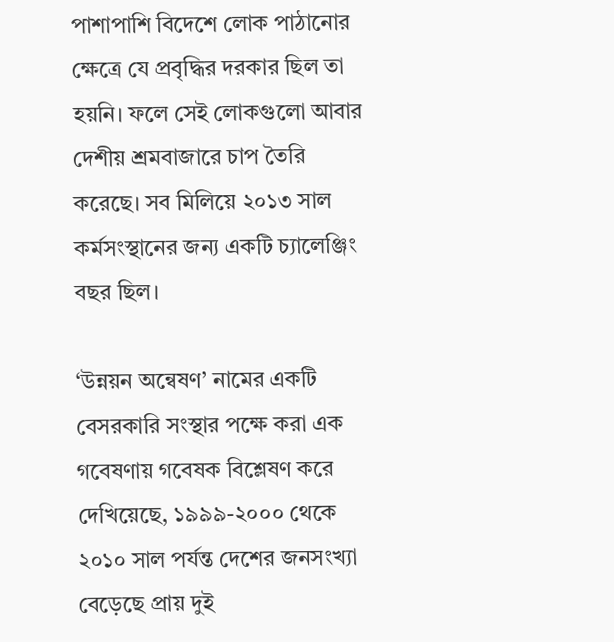পাশাপাশি বিদেশে লোক পাঠানোর ক্ষেত্রে যে প্রবৃদ্ধির দরকার ছিল তা হয়নি। ফলে সেই লোকগুলো আবার দেশীয় শ্রমবাজারে চাপ তৈরি করেছে। সব মিলিয়ে ২০১৩ সাল কর্মসংস্থানের জন্য একটি চ্যালেঞ্জিং বছর ছিল।

‘উন্নয়ন অন্বেষণ’ নামের একটি বেসরকারি সংস্থার পক্ষে করা এক গবেষণায় গবেষক বিশ্লেষণ করে দেখিয়েছে, ১৯৯৯-২০০০ থেকে ২০১০ সাল পর্যন্ত দেশের জনসংখ্যা বেড়েছে প্রায় দুই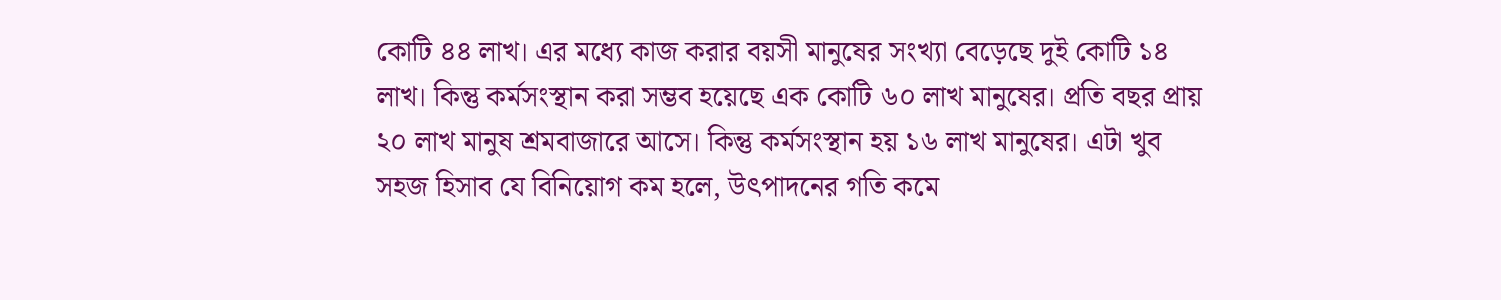কোটি ৪৪ লাখ। এর মধ্যে কাজ করার বয়সী মানুষের সংখ্যা বেড়েছে দুই কোটি ১৪ লাখ। কিন্তু কর্মসংস্থান করা সম্ভব হয়েছে এক কোটি ৬০ লাখ মানুষের। প্রতি বছর প্রায় ২০ লাখ মানুষ শ্রমবাজারে আসে। কিন্তু কর্মসংস্থান হয় ১৬ লাখ মানুষের। এটা খুব সহজ হিসাব যে বিনিয়োগ কম হলে, উৎপাদনের গতি কমে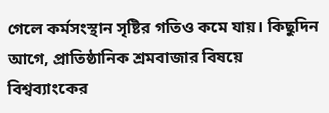গেলে কর্মসংস্থান সৃষ্টির গতিও কমে যায়। কিছুদিন আগে, প্রাতিষ্ঠানিক শ্রমবাজার বিষয়ে বিশ্বব্যাংকের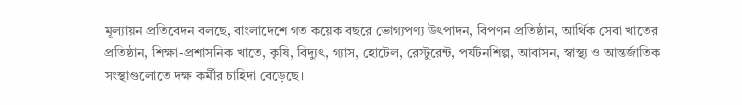মূল্যায়ন প্রতিবেদন বলছে, বাংলাদেশে গত কয়েক বছরে ভোগ্যপণ্য উৎপাদন, বিপণন প্রতিষ্ঠান, আর্থিক সেবা খাতের প্রতিষ্ঠান, শিক্ষা-প্রশাসনিক খাতে, কৃষি, বিদ্যুৎ, গ্যাস, হোটেল, রেস্টুরেন্ট, পর্যটনশিল্প, আবাসন, স্বাস্থ্য ও আন্তর্জাতিক সংস্থাগুলোতে দক্ষ কর্মীর চাহিদা বেড়েছে।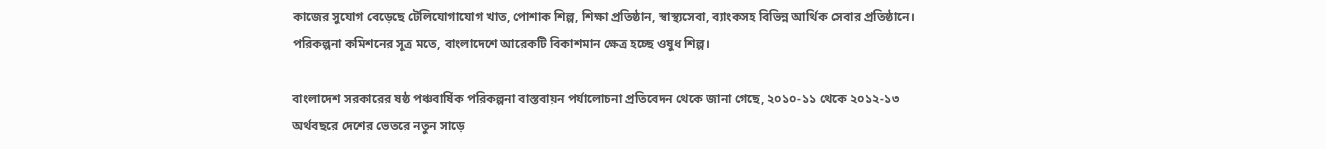কাজের সুযোগ বেড়েছে টেলিযোগাযোগ খাত, পোশাক শিল্প, শিক্ষা প্রতিষ্ঠান, স্বাস্থ্যসেবা, ব্যাংকসহ বিভিন্ন আর্থিক সেবার প্রতিষ্ঠানে। পরিকল্পনা কমিশনের সূত্র মতে, বাংলাদেশে আরেকটি বিকাশমান ক্ষেত্র হচ্ছে ওষুধ শিল্প।

বাংলাদেশ সরকারের ষষ্ঠ পঞ্চবার্ষিক পরিকল্পনা বাস্তবায়ন পর্যালোচনা প্রতিবেদন থেকে জানা গেছে, ২০১০-১১ থেকে ২০১২-১৩ অর্থবছরে দেশের ভেতরে নতুন সাড়ে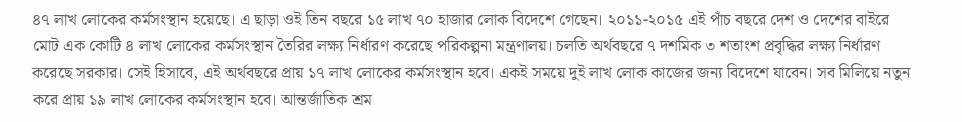৪৭ লাখ লোকের কর্মসংস্থান হয়েছে। এ ছাড়া ওই তিন বছরে ১৫ লাখ ৭০ হাজার লোক বিদেশে গেছেন। ২০১১-২০১৫ এই পাঁচ বছরে দেশ ও দেশের বাইরে মোট এক কোটি ৪ লাখ লোকের কর্মসংস্থান তৈরির লক্ষ্য নির্ধারণ করেছে পরিকল্পনা মন্ত্রণালয়। চলতি অর্থবছরে ৭ দশমিক ৩ শতাংশ প্রবৃদ্ধির লক্ষ্য নির্ধারণ করেছে সরকার। সেই হিসাবে, এই অর্থবছরে প্রায় ১৭ লাখ লোকের কর্মসংস্থান হবে। একই সময়ে দুই লাখ লোক কাজের জন্য বিদেশে যাবেন। সব মিলিয়ে নতুন করে প্রায় ১৯ লাখ লোকের কর্মসংস্থান হবে। আন্তর্জাতিক শ্রম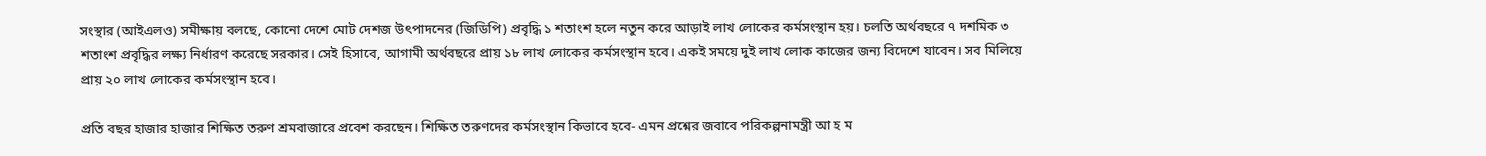সংস্থার (আইএলও) সমীক্ষায় বলছে, কোনো দেশে মোট দেশজ উৎপাদনের (জিডিপি) প্রবৃদ্ধি ১ শতাংশ হলে নতুন করে আড়াই লাখ লোকের কর্মসংস্থান হয়। চলতি অর্থবছরে ৭ দশমিক ৩ শতাংশ প্রবৃদ্ধির লক্ষ্য নির্ধারণ করেছে সরকার। সেই হিসাবে, আগামী অর্থবছরে প্রায় ১৮ লাখ লোকের কর্মসংস্থান হবে। একই সময়ে দুই লাখ লোক কাজের জন্য বিদেশে যাবেন। সব মিলিয়ে প্রায় ২০ লাখ লোকের কর্মসংস্থান হবে।

প্রতি বছর হাজার হাজার শিক্ষিত তরুণ শ্রমবাজারে প্রবেশ করছেন। শিক্ষিত তরুণদের কর্মসংস্থান কিভাবে হবে- এমন প্রশ্নের জবাবে পরিকল্পনামন্ত্রী আ হ ম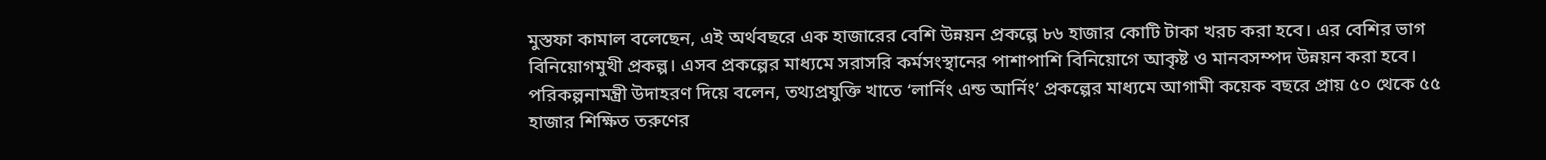মুস্তফা কামাল বলেছেন, এই অর্থবছরে এক হাজারের বেশি উন্নয়ন প্রকল্পে ৮৬ হাজার কোটি টাকা খরচ করা হবে। এর বেশির ভাগ বিনিয়োগমুখী প্রকল্প। এসব প্রকল্পের মাধ্যমে সরাসরি কর্মসংস্থানের পাশাপাশি বিনিয়োগে আকৃষ্ট ও মানবসম্পদ উন্নয়ন করা হবে। পরিকল্পনামন্ত্রী উদাহরণ দিয়ে বলেন, তথ্যপ্রযুক্তি খাতে ‘লার্নিং এন্ড আর্নিং’ প্রকল্পের মাধ্যমে আগামী কয়েক বছরে প্রায় ৫০ থেকে ৫৫ হাজার শিক্ষিত তরুণের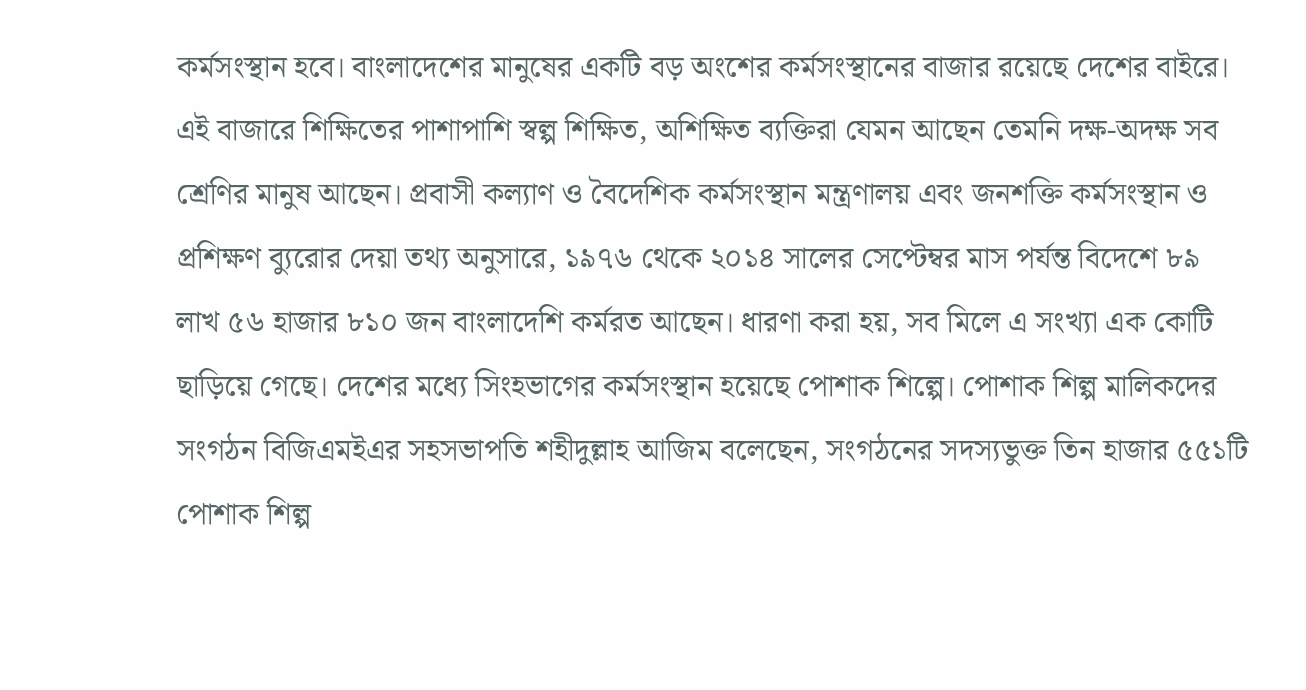কর্মসংস্থান হবে। বাংলাদেশের মানুষের একটি বড় অংশের কর্মসংস্থানের বাজার রয়েছে দেশের বাইরে। এই বাজারে শিক্ষিতের পাশাপাশি স্বল্প শিক্ষিত, অশিক্ষিত ব্যক্তিরা যেমন আছেন তেমনি দক্ষ-অদক্ষ সব শ্রেণির মানুষ আছেন। প্রবাসী কল্যাণ ও বৈদেশিক কর্মসংস্থান মন্ত্রণালয় এবং জনশক্তি কর্মসংস্থান ও প্রশিক্ষণ ব্যুরোর দেয়া তথ্য অনুসারে, ১৯৭৬ থেকে ২০১৪ সালের সেপ্টেম্বর মাস পর্যন্ত বিদেশে ৮৯ লাখ ৫৬ হাজার ৮১০ জন বাংলাদেশি কর্মরত আছেন। ধারণা করা হয়, সব মিলে এ সংখ্যা এক কোটি ছাড়িয়ে গেছে। দেশের মধ্যে সিংহভাগের কর্মসংস্থান হয়েছে পোশাক শিল্পে। পোশাক শিল্প মালিকদের সংগঠন বিজিএমইএর সহসভাপতি শহীদুল্লাহ আজিম বলেছেন, সংগঠনের সদস্যভুক্ত তিন হাজার ৫৫১টি পোশাক শিল্প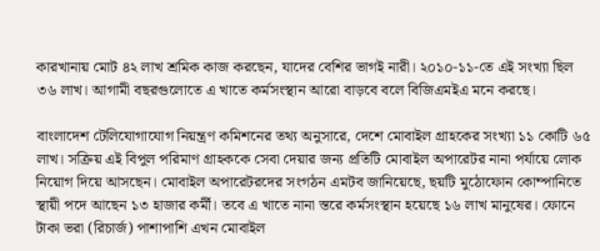কারখানায় মোট ৪২ লাখ শ্রমিক কাজ করছেন, যাদের বেশির ভাগই নারী। ২০১০-১১-তে এই সংখ্যা ছিল ৩৬ লাখ। আগামী বছরগুলোতে এ খাতে কর্মসংস্থান আরো বাড়বে বলে বিজিএমইএ মনে করছে।

বাংলাদেশ টেলিযোগাযোগ নিয়ন্ত্রণ কমিশনের তথ্য অনুসারে, দেশে মোবাইল গ্রাহকের সংখ্যা ১১ কোটি ৬৫ লাখ। সক্রিয় এই বিপুল পরিমাণ গ্রাহককে সেবা দেয়ার জন্য প্রতিটি মোবাইল অপারেটর নানা পর্যায়ে লোক নিয়োগ দিয়ে আসছেন। মোবাইল অপারেটরদের সংগঠন এমটব জানিয়েছে, ছয়টি মুঠোফোন কোম্পানিতে স্থায়ী পদে আছেন ১৩ হাজার কর্মী। তবে এ খাতে নানা স্তরে কর্মসংস্থান হয়েছে ১৬ লাখ মানুষের। ফোনে টাকা ভরা (রিচার্জ) পাশাপাশি এখন মোবাইল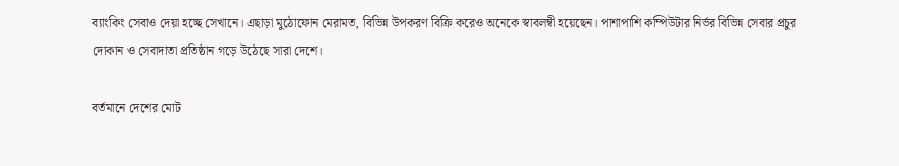ব্যাংকিং সেবাও দেয়া হচ্ছে সেখানে। এছাড়া মুঠোফোন মেরামত, বিভিন্ন উপকরণ বিক্রি করেও অনেকে স্বাবলম্বী হয়েছেন। পাশাপাশি কম্পিউটার নির্ভর বিভিন্ন সেবার প্রচুর দোকান ও সেবাদাতা প্রতিষ্ঠান গড়ে উঠেছে সারা দেশে।

বর্তমানে দেশের মোট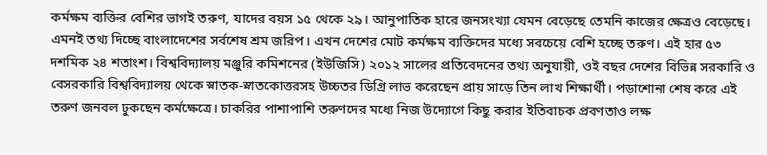কর্মক্ষম ব্যক্তির বেশির ভাগই তরুণ, যাদের বয়স ১৫ থেকে ২৯। আনুপাতিক হারে জনসংখ্যা যেমন বেড়েছে তেমনি কাজের ক্ষেত্রও বেড়েছে। এমনই তথ্য দিচ্ছে বাংলাদেশের সর্বশেষ শ্রম জরিপ। এখন দেশের মোট কর্মক্ষম ব্যক্তিদের মধ্যে সবচেয়ে বেশি হচ্ছে তরুণ। এই হার ৫৩ দশমিক ২৪ শতাংশ। বিশ্ববিদ্যালয় মঞ্জুরি কমিশনের (ইউজিসি) ২০১২ সালের প্রতিবেদনের তথ্য অনুযায়ী, ওই বছর দেশের বিভিন্ন সরকারি ও বেসরকারি বিশ্ববিদ্যালয় থেকে স্নাতক-স্নাতকোত্তরসহ উচ্চতর ডিগ্রি লাভ করেছেন প্রায় সাড়ে তিন লাখ শিক্ষার্থী। পড়াশোনা শেষ করে এই তরুণ জনবল ঢুকছেন কর্মক্ষেত্রে। চাকরির পাশাপাশি তরুণদের মধ্যে নিজ উদ্যোগে কিছু করার ইতিবাচক প্রবণতাও লক্ষ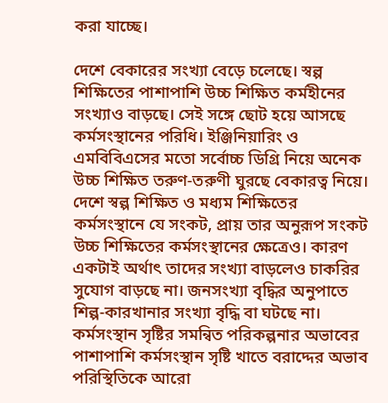করা যাচ্ছে।

দেশে বেকারের সংখ্যা বেড়ে চলেছে। স্বল্প শিক্ষিতের পাশাপাশি উচ্চ শিক্ষিত কর্মহীনের সংখ্যাও বাড়ছে। সেই সঙ্গে ছোট হয়ে আসছে কর্মসংস্থানের পরিধি। ইঞ্জিনিয়ারিং ও এমবিবিএসের মতো সর্বোচ্চ ডিগ্রি নিয়ে অনেক উচ্চ শিক্ষিত তরুণ-তরুণী ঘুরছে বেকারত্ব নিয়ে। দেশে স্বল্প শিক্ষিত ও মধ্যম শিক্ষিতের কর্মসংস্থানে যে সংকট, প্রায় তার অনুরূপ সংকট উচ্চ শিক্ষিতের কর্মসংস্থানের ক্ষেত্রেও। কারণ একটাই অর্থাৎ তাদের সংখ্যা বাড়লেও চাকরির সুযোগ বাড়ছে না। জনসংখ্যা বৃদ্ধির অনুপাতে শিল্প-কারখানার সংখ্যা বৃদ্ধি বা ঘটছে না। কর্মসংস্থান সৃষ্টির সমন্বিত পরিকল্পনার অভাবের পাশাপাশি কর্মসংস্থান সৃষ্টি খাতে বরাদ্দের অভাব পরিস্থিতিকে আরো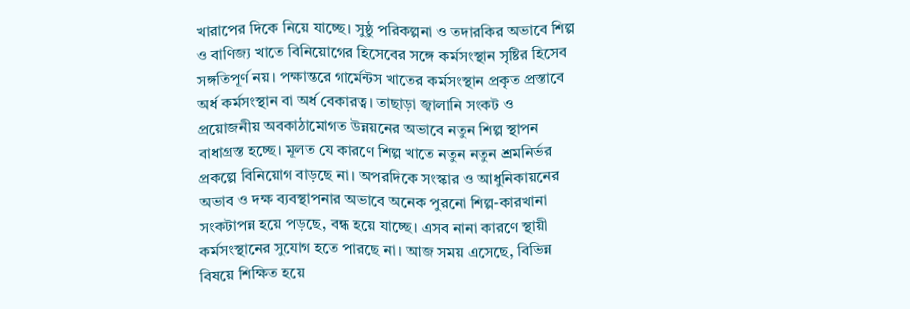খারাপের দিকে নিয়ে যাচ্ছে। সুষ্ঠু পরিকল্পনা ও তদারকির অভাবে শিল্প ও বাণিজ্য খাতে বিনিয়োগের হিসেবের সঙ্গে কর্মসংস্থান সৃষ্টির হিসেব সঙ্গতিপূর্ণ নয়। পক্ষান্তরে গার্মেন্টস খাতের কর্মসংস্থান প্রকৃত প্রস্তাবে অর্ধ কর্মসংস্থান বা অর্ধ বেকারত্ব। তাছাড়া জ্বালানি সংকট ও প্রয়োজনীয় অবকাঠামোগত উন্নয়নের অভাবে নতুন শিল্প স্থাপন বাধাগ্রস্ত হচ্ছে। মূলত যে কারণে শিল্প খাতে নতুন নতুন শ্রমনির্ভর প্রকল্পে বিনিয়োগ বাড়ছে না। অপরদিকে সংস্কার ও আধুনিকায়নের অভাব ও দক্ষ ব্যবস্থাপনার অভাবে অনেক পুরনো শিল্প-কারখানা সংকটাপন্ন হয়ে পড়ছে, বন্ধ হয়ে যাচ্ছে। এসব নানা কারণে স্থায়ী কর্মসংস্থানের সুযোগ হতে পারছে না। আজ সময় এসেছে, বিভিন্ন বিষয়ে শিক্ষিত হয়ে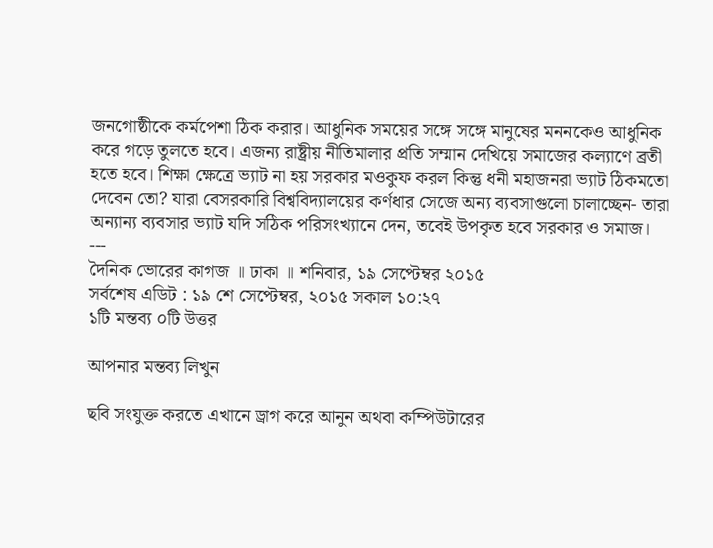জনগোষ্ঠীকে কর্মপেশা ঠিক করার। আধুনিক সময়ের সঙ্গে সঙ্গে মানুষের মননকেও আধুনিক করে গড়ে তুলতে হবে। এজন্য রাষ্ট্রীয় নীতিমালার প্রতি সম্মান দেখিয়ে সমাজের কল্যাণে ব্রতী হতে হবে। শিক্ষা ক্ষেত্রে ভ্যাট না হয় সরকার মওকুফ করল কিন্তু ধনী মহাজনরা ভ্যাট ঠিকমতো দেবেন তো? যারা বেসরকারি বিশ্ববিদ্যালয়ের কর্ণধার সেজে অন্য ব্যবসাগুলো চালাচ্ছেন- তারা অন্যান্য ব্যবসার ভ্যাট যদি সঠিক পরিসংখ্যানে দেন, তবেই উপকৃত হবে সরকার ও সমাজ।
---
দৈনিক ভোরের কাগজ ॥ ঢাকা ॥ শনিবার, ১৯ সেপ্টেম্বর ২০১৫
সর্বশেষ এডিট : ১৯ শে সেপ্টেম্বর, ২০১৫ সকাল ১০:২৭
১টি মন্তব্য ০টি উত্তর

আপনার মন্তব্য লিখুন

ছবি সংযুক্ত করতে এখানে ড্রাগ করে আনুন অথবা কম্পিউটারের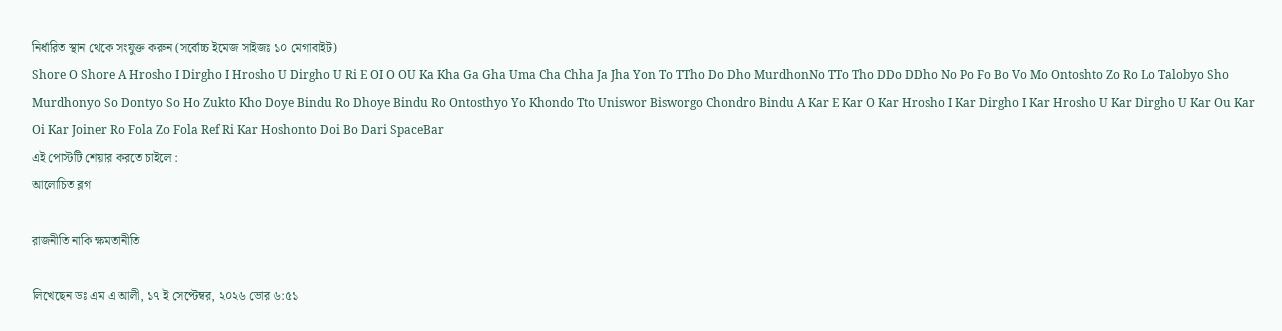নির্ধারিত স্থান থেকে সংযুক্ত করুন (সর্বোচ্চ ইমেজ সাইজঃ ১০ মেগাবাইট)
Shore O Shore A Hrosho I Dirgho I Hrosho U Dirgho U Ri E OI O OU Ka Kha Ga Gha Uma Cha Chha Ja Jha Yon To TTho Do Dho MurdhonNo TTo Tho DDo DDho No Po Fo Bo Vo Mo Ontoshto Zo Ro Lo Talobyo Sho Murdhonyo So Dontyo So Ho Zukto Kho Doye Bindu Ro Dhoye Bindu Ro Ontosthyo Yo Khondo Tto Uniswor Bisworgo Chondro Bindu A Kar E Kar O Kar Hrosho I Kar Dirgho I Kar Hrosho U Kar Dirgho U Kar Ou Kar Oi Kar Joiner Ro Fola Zo Fola Ref Ri Kar Hoshonto Doi Bo Dari SpaceBar
এই পোস্টটি শেয়ার করতে চাইলে :
আলোচিত ব্লগ

রাজনীতি নাকি ক্ষমতানীতি

লিখেছেন ডঃ এম এ আলী, ১৭ ই সেপ্টেম্বর, ২০২৬ ভোর ৬:৫১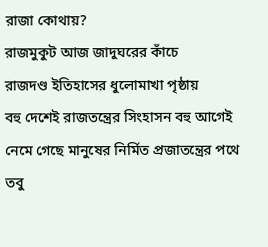রাজা কোথায়?
রাজমুকুট আজ জাদুঘরের কাঁচে
রাজদণ্ড ইতিহাসের ধুলোমাখা পৃষ্ঠায়
বহু দেশেই রাজতন্ত্রের সিংহাসন বহু আগেই
নেমে গেছে মানুষের নির্মিত প্রজাতন্ত্রের পথে
তবু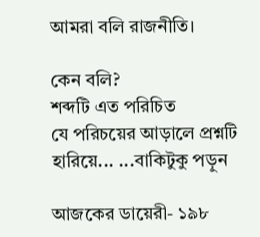আমরা বলি রাজনীতি।

কেন বলি?
শব্দটি এত পরিচিত
যে পরিচয়ের আড়ালে প্রশ্নটি হারিয়ে... ...বাকিটুকু পড়ুন

আজকের ডায়েরী- ১৯৮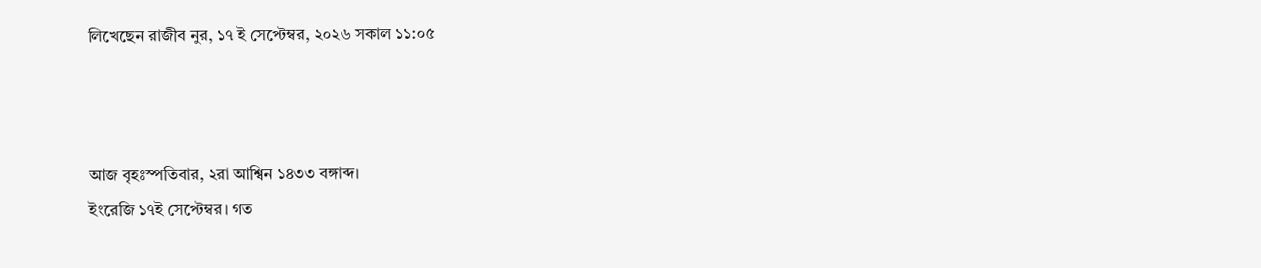লিখেছেন রাজীব নুর, ১৭ ই সেপ্টেম্বর, ২০২৬ সকাল ১১:০৫



আজ বৃহঃস্পতিবার, ২রা আশ্বিন ১৪৩৩ বঙ্গাব্দ।
ইংরেজি ১৭ই সেপ্টেম্বর। গত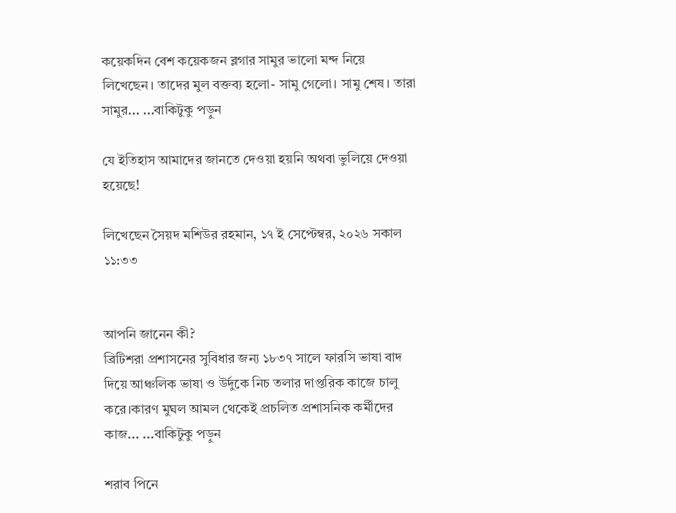কয়েকদিন বেশ কয়েকজন ব্লগার সামুর ভালো মন্দ নিয়ে লিখেছেন। তাদের মুল বক্তব্য হলো- সামু গেলো। সামু শেষ। তারা সামুর... ...বাকিটুকু পড়ুন

যে ইতিহাস আমাদের জানতে দেওয়া হয়নি অথবা ভুলিয়ে দেওয়া হয়েছে!

লিখেছেন সৈয়দ মশিউর রহমান, ১৭ ই সেপ্টেম্বর, ২০২৬ সকাল ১১:৩৩


আপনি জানেন কী?
ব্রিটিশরা প্রশাসনের সুবিধার জন্য ১৮৩৭ সালে ফারসি ভাষা বাদ দিয়ে আঞ্চলিক ভাষা ও উর্দুকে নিচ তলার দাপ্তরিক কাজে চালু করে।কারণ মুঘল আমল থেকেই প্রচলিত প্রশাসনিক কর্মীদের কাজ... ...বাকিটুকু পড়ুন

শরাব পিনে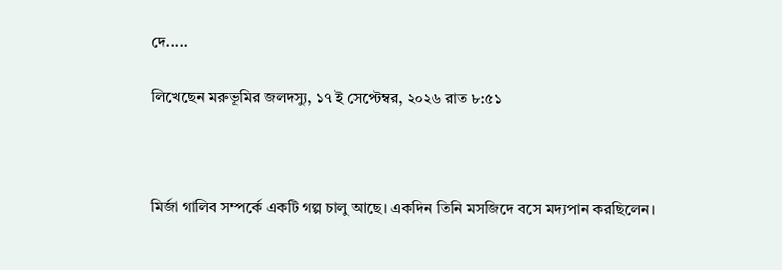দে.....

লিখেছেন মরুভূমির জলদস্যু, ১৭ ই সেপ্টেম্বর, ২০২৬ রাত ৮:৫১



মির্জা গালিব সম্পর্কে একটি গল্প চালু আছে। একদিন তিনি মসজিদে বসে মদ্যপান করছিলেন।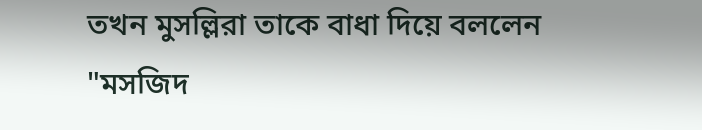তখন মুসল্লিরা তাকে বাধা দিয়ে বললেন "মসজিদ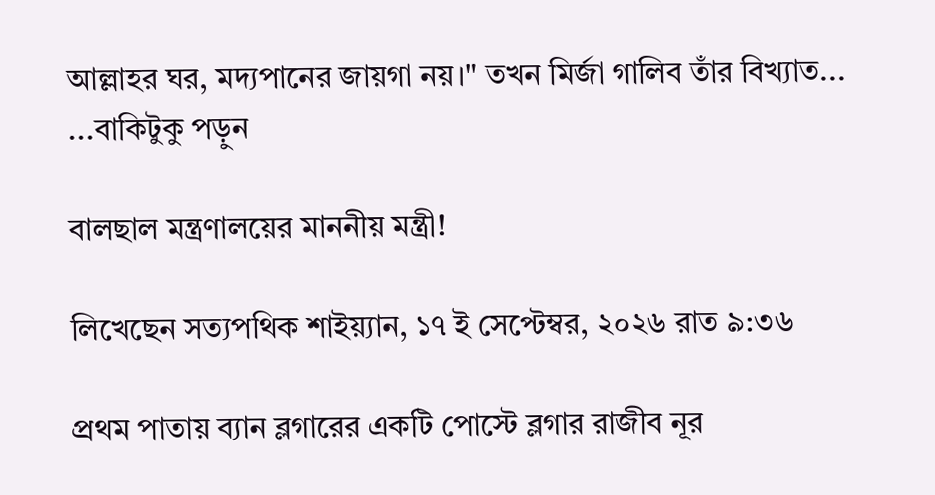আল্লাহর ঘর, মদ্যপানের জায়গা নয়।" তখন মির্জা গালিব তাঁর বিখ্যাত... ...বাকিটুকু পড়ুন

বালছাল মন্ত্রণালয়ের মাননীয় মন্ত্রী!

লিখেছেন সত্যপথিক শাইয়্যান, ১৭ ই সেপ্টেম্বর, ২০২৬ রাত ৯:৩৬

প্রথম পাতায় ব্যান ব্লগারের একটি পোস্টে ব্লগার রাজীব নূর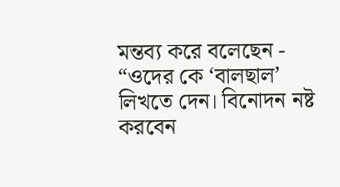মন্তব্য করে বলেছেন - “ওদের কে ‘বালছাল’ লিখতে দেন। বিনোদন নষ্ট করবেন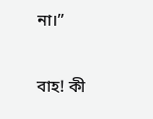না।”

বাহ! কী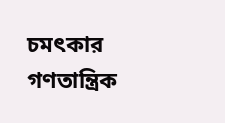চমৎকার গণতান্ত্রিক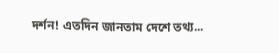দর্শন! এতদিন জানতাম দেশে তথ্য...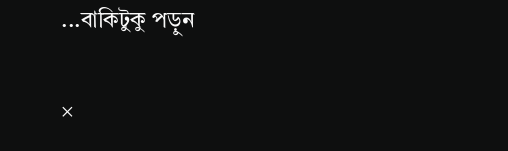...বাকিটুকু পড়ুন

×